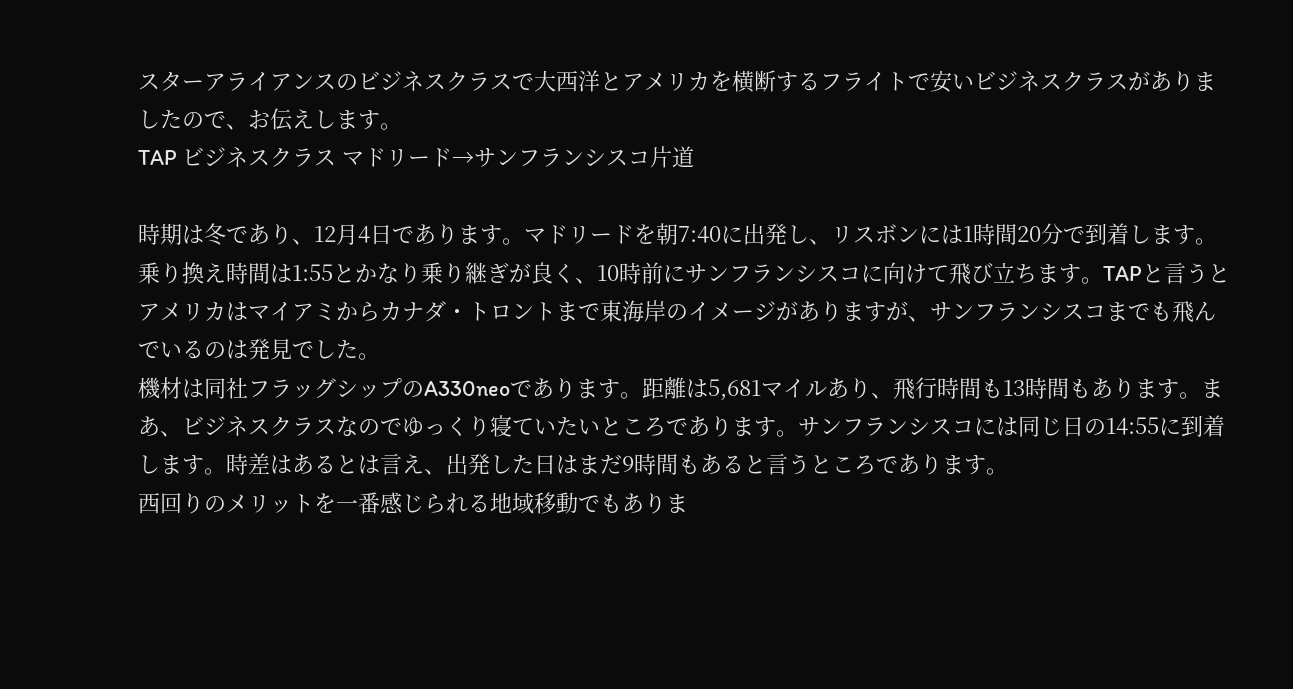スターアライアンスのビジネスクラスで大西洋とアメリカを横断するフライトで安いビジネスクラスがありましたので、お伝えします。
TAP ビジネスクラス マドリード→サンフランシスコ片道

時期は冬であり、12月4日であります。マドリードを朝7:40に出発し、リスボンには1時間20分で到着します。乗り換え時間は1:55とかなり乗り継ぎが良く、10時前にサンフランシスコに向けて飛び立ちます。TAPと言うとアメリカはマイアミからカナダ・トロントまで東海岸のイメージがありますが、サンフランシスコまでも飛んでいるのは発見でした。
機材は同社フラッグシップのA330neoであります。距離は5,681マイルあり、飛行時間も13時間もあります。まあ、ビジネスクラスなのでゆっくり寝ていたいところであります。サンフランシスコには同じ日の14:55に到着します。時差はあるとは言え、出発した日はまだ9時間もあると言うところであります。
西回りのメリットを一番感じられる地域移動でもありま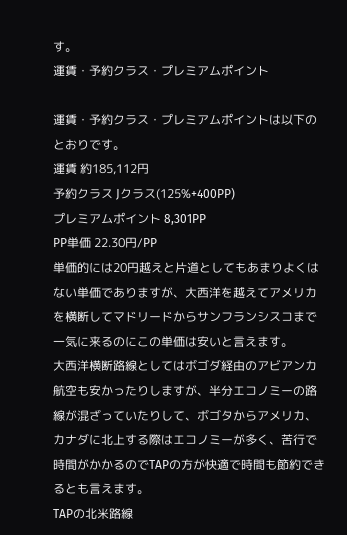す。
運賃・予約クラス・プレミアムポイント

運賃・予約クラス・プレミアムポイントは以下のとおりです。
運賃 約185,112円
予約クラス Jクラス(125%+400PP)
プレミアムポイント 8,301PP
PP単価 22.30円/PP
単価的には20円越えと片道としてもあまりよくはない単価でありますが、大西洋を越えてアメリカを横断してマドリードからサンフランシスコまで一気に来るのにこの単価は安いと言えます。
大西洋横断路線としてはボゴダ経由のアビアンカ航空も安かったりしますが、半分エコノミーの路線が混ざっていたりして、ボゴタからアメリカ、カナダに北上する際はエコノミーが多く、苦行で時間がかかるのでTAPの方が快適で時間も節約できるとも言えます。
TAPの北米路線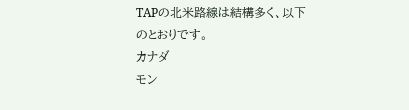TAPの北米路線は結構多く、以下のとおりです。
カナダ
モン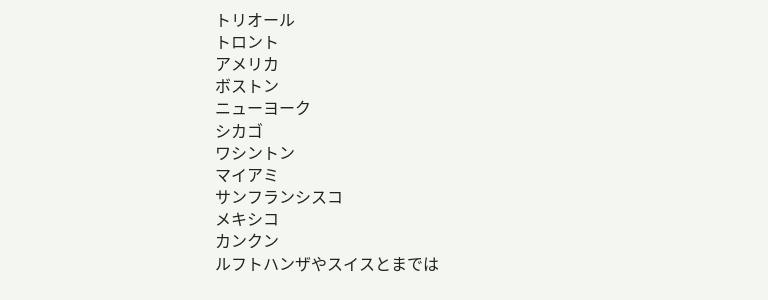トリオール
トロント
アメリカ
ボストン
ニューヨーク
シカゴ
ワシントン
マイアミ
サンフランシスコ
メキシコ
カンクン
ルフトハンザやスイスとまでは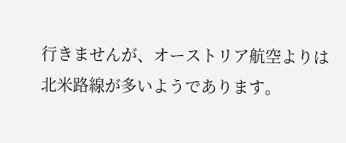行きませんが、オーストリア航空よりは北米路線が多いようであります。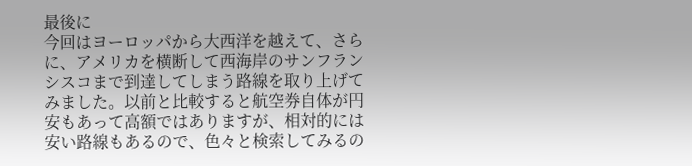最後に
今回はヨーロッパから大西洋を越えて、さらに、アメリカを横断して西海岸のサンフランシスコまで到達してしまう路線を取り上げてみました。以前と比較すると航空券自体が円安もあって高額ではありますが、相対的には安い路線もあるので、色々と検索してみるの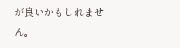が良いかもしれません。